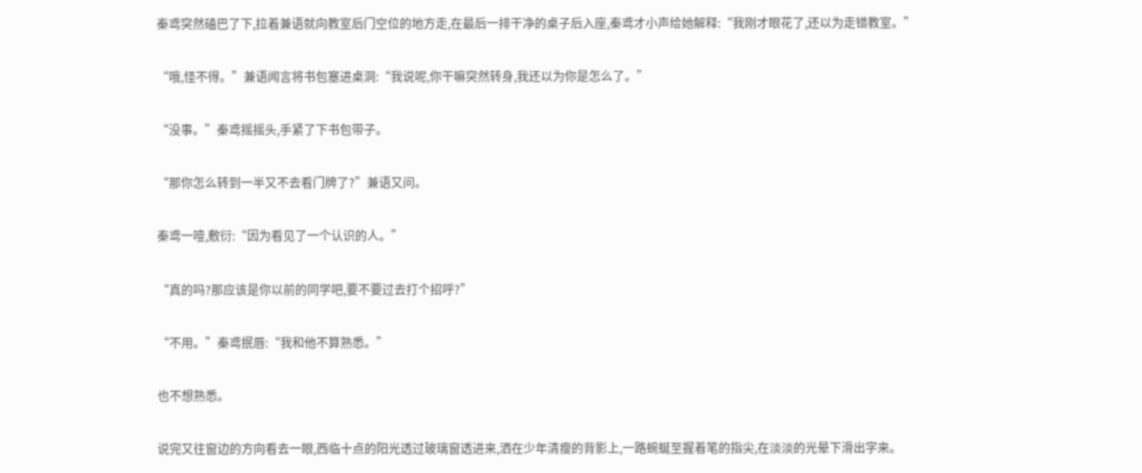秦鸢突然磕巴了下,拉着兼语就向教室后门空位的地方走,在最后一排干净的桌子后入座,秦鸢才小声给她解释:“我刚才眼花了,还以为走错教室。”

“哦,怪不得。”兼语闻言将书包塞进桌洞:“我说呢,你干嘛突然转身,我还以为你是怎么了。”

“没事。”秦鸢摇摇头,手紧了下书包带子。

“那你怎么转到一半又不去看门牌了?”兼语又问。

秦鸢一噎,敷衍:“因为看见了一个认识的人。”

“真的吗?那应该是你以前的同学吧,要不要过去打个招呼?”

“不用。”秦鸢抿唇:“我和他不算熟悉。”

也不想熟悉。

说完又往窗边的方向看去一眼,西临十点的阳光透过玻璃窗透进来,洒在少年清瘦的背影上,一路蜿蜒至握着笔的指尖,在淡淡的光晕下滑出字来。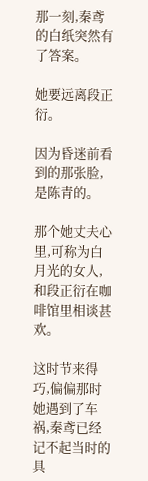那一刻,秦鸢的白纸突然有了答案。

她要远离段正衍。

因为昏迷前看到的那张脸,是陈青的。

那个她丈夫心里,可称为白月光的女人,和段正衍在咖啡馆里相谈甚欢。

这时节来得巧,偏偏那时她遇到了车祸,秦鸢已经记不起当时的具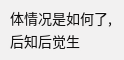体情况是如何了,后知后觉生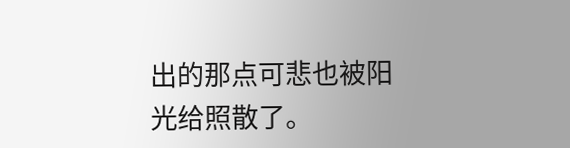出的那点可悲也被阳光给照散了。